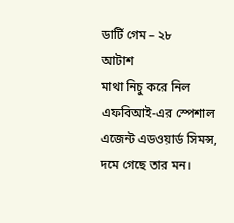ডার্টি গেম – ২৮
আটাশ
মাথা নিচু করে নিল এফবিআই-এর স্পেশাল এজেন্ট এডওয়ার্ড সিমন্স, দমে গেছে তার মন।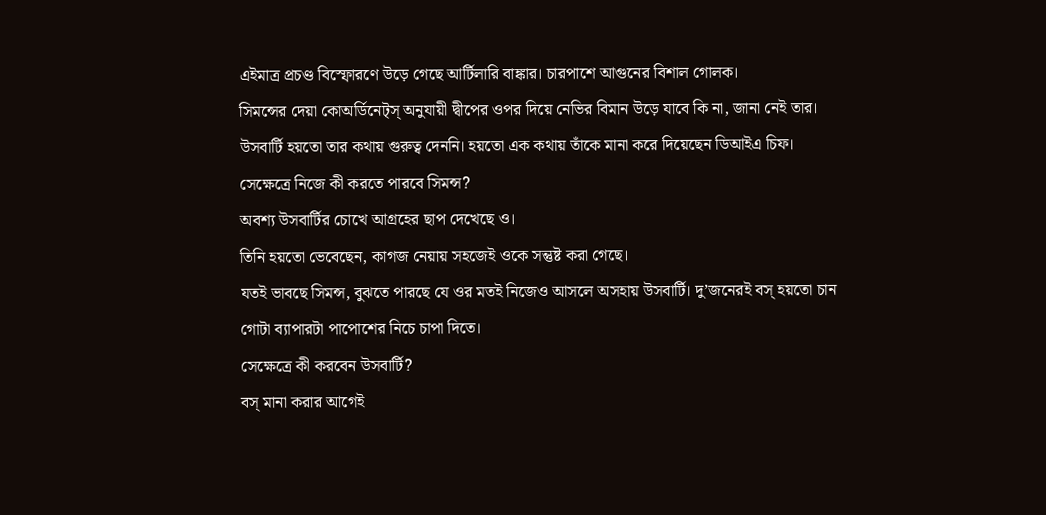এইমাত্র প্রচণ্ড বিস্ফোরণে উড়ে গেছে আর্টিলারি বাঙ্কার। চারপাশে আগুনের বিশাল গোলক।
সিমন্সের দেয়া কোঅর্ডিনেট্স্ অনুযায়ী দ্বীপের ওপর দিয়ে নেভির বিমান উড়ে যাবে কি না, জানা নেই তার। উসবার্টি হয়তো তার কথায় গুরুত্ব দেননি। হয়তো এক কথায় তাঁকে মানা করে দিয়েছেন ডিআইএ চিফ।
সেক্ষেত্রে নিজে কী করতে পারবে সিমন্স?
অবশ্য উসবার্টির চোখে আগ্রহের ছাপ দেখেছে ও।
তিনি হয়তো ভেবেছেন, কাগজ নেয়ায় সহজেই ওকে সন্তুষ্ট করা গেছে।
যতই ভাবছে সিমন্স, বুঝতে পারছে যে ওর মতই নিজেও আসলে অসহায় উসবার্টি। দু’জনেরই বস্ হয়তো চান গোটা ব্যাপারটা পাপোশের নিচে চাপা দিতে।
সেক্ষেত্রে কী করবেন উসবার্টি?
বস্ মানা করার আগেই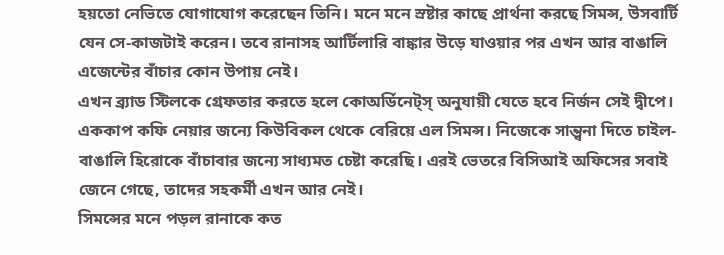হয়তো নেভিতে যোগাযোগ করেছেন তিনি। মনে মনে স্রষ্টার কাছে প্রার্থনা করছে সিমন্স, উসবার্টি যেন সে-কাজটাই করেন। তবে রানাসহ আর্টিলারি বাঙ্কার উড়ে যাওয়ার পর এখন আর বাঙালি এজেন্টের বাঁচার কোন উপায় নেই।
এখন ব্র্যাড স্টিলকে গ্রেফতার করতে হলে কোঅর্ডিনেট্স্ অনুযায়ী যেতে হবে নির্জন সেই দ্বীপে।
এককাপ কফি নেয়ার জন্যে কিউবিকল থেকে বেরিয়ে এল সিমন্স। নিজেকে সান্ত্বনা দিতে চাইল-বাঙালি হিরোকে বাঁচাবার জন্যে সাধ্যমত চেষ্টা করেছি। এরই ভেতরে বিসিআই অফিসের সবাই জেনে গেছে, তাদের সহকর্মী এখন আর নেই।
সিমন্সের মনে পড়ল রানাকে কত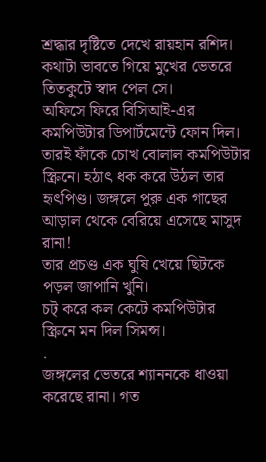শ্রদ্ধার দৃষ্টিতে দেখে রায়হান রশিদ। কথাটা ভাবতে গিয়ে মুখের ভেতরে তিতকুটে স্বাদ পেল সে।
অফিসে ফিরে বিসিআই-এর কমপিউটার ডিপার্টমেন্টে ফোন দিল। তারই ফাঁকে চোখ বোলাল কমপিউটার স্ক্রিনে। হঠাৎ ধক করে উঠল তার হৃৎপিণ্ড। জঙ্গলে পুরু এক গাছের আড়াল থেকে বেরিয়ে এসেছে মাসুদ রানা!
তার প্রচণ্ড এক ঘুষি খেয়ে ছিটকে পড়ল জাপানি খুনি।
চট্ করে কল কেটে কমপিউটার স্ক্রিনে মন দিল সিমন্স।
.
জঙ্গলের ভেতরে শ্যাননকে ধাওয়া করেছে রানা। গত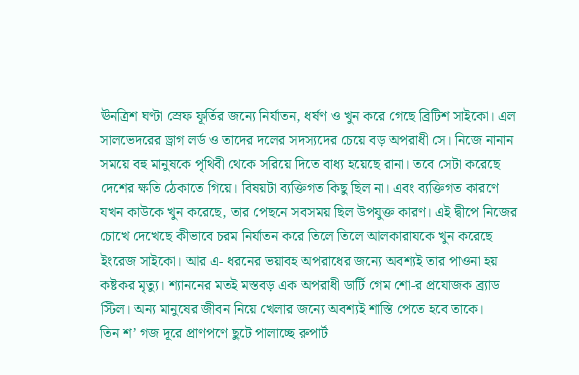ঊনত্রিশ ঘণ্টা স্রেফ ফূর্তির জন্যে নির্যাতন, ধর্ষণ ও খুন করে গেছে ব্রিটিশ সাইকো। এল সালভেদরের ড্রাগ লর্ড ও তাদের দলের সদস্যদের চেয়ে বড় অপরাধী সে। নিজে নানান সময়ে বহু মানুষকে পৃথিবী থেকে সরিয়ে দিতে বাধ্য হয়েছে রানা। তবে সেটা করেছে দেশের ক্ষতি ঠেকাতে গিয়ে। বিষয়টা ব্যক্তিগত কিছু ছিল না। এবং ব্যক্তিগত কারণে যখন কাউকে খুন করেছে, তার পেছনে সবসময় ছিল উপযুক্ত কারণ। এই দ্বীপে নিজের চোখে দেখেছে কীভাবে চরম নির্যাতন করে তিলে তিলে আলকারাযকে খুন করেছে ইংরেজ সাইকো। আর এ- ধরনের ভয়াবহ অপরাধের জন্যে অবশ্যই তার পাওনা হয় কষ্টকর মৃত্যু। শ্যাননের মতই মস্তবড় এক অপরাধী ডার্টি গেম শো-র প্রযোজক ব্র্যাড স্টিল। অন্য মানুষের জীবন নিয়ে খেলার জন্যে অবশ্যই শাস্তি পেতে হবে তাকে।
তিন শ’ গজ দূরে প্রাণপণে ছুটে পালাচ্ছে রুপার্ট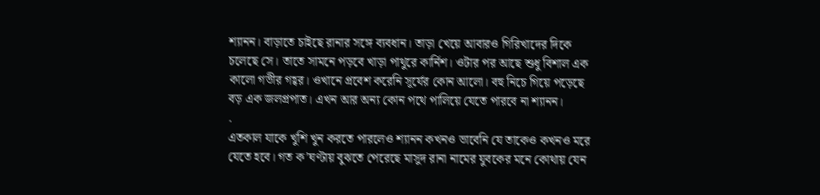শ্যানন। বাড়াতে চাইছে রানার সঙ্গে ব্যবধান। তাড়া খেয়ে আবারও গিরিখাদের দিকে চলেছে সে। তাতে সামনে পড়বে খাড়া পাথুরে কার্নিশ। ওটার পর আছে শুধু বিশাল এক কালো গভীর গহ্বর। ওখানে প্রবেশ করেনি সূর্যের কোন আলো। বহু নিচে গিয়ে পড়েছে বড় এক জলপ্রপাত। এখন আর অন্য কোন পথে পালিয়ে যেতে পারবে না শ্যানন।
.
এতকাল যাকে খুশি খুন করতে পারলেও শ্যানন কখনও ভাবেনি যে তাকেও কখনও মরে যেতে হবে। গত ক’ঘণ্টায় বুঝতে পেরেছে মাসুদ রানা নামের যুবকের মনে কোথায় যেন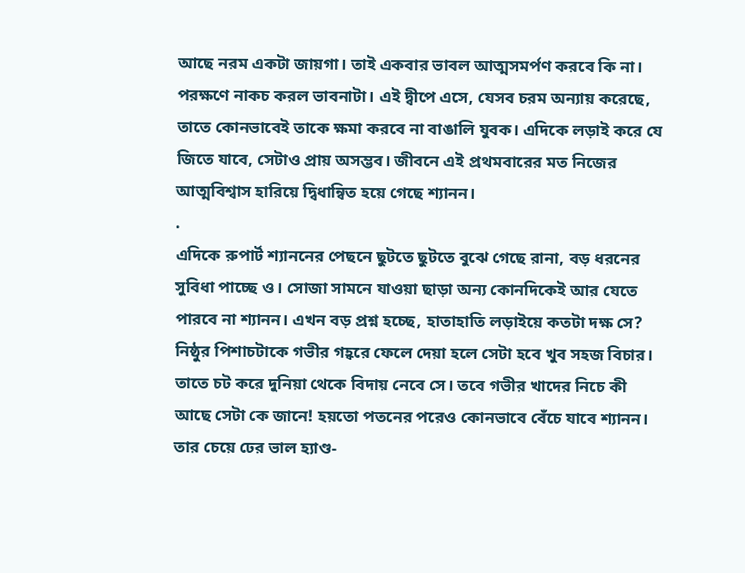আছে নরম একটা জায়গা। তাই একবার ভাবল আত্মসমর্পণ করবে কি না। পরক্ষণে নাকচ করল ভাবনাটা। এই দ্বীপে এসে, যেসব চরম অন্যায় করেছে, তাতে কোনভাবেই তাকে ক্ষমা করবে না বাঙালি যুবক। এদিকে লড়াই করে যে জিতে যাবে, সেটাও প্রায় অসম্ভব। জীবনে এই প্রথমবারের মত নিজের আত্মবিশ্বাস হারিয়ে দ্বিধান্বিত হয়ে গেছে শ্যানন।
.
এদিকে রুপার্ট শ্যাননের পেছনে ছুটতে ছুটতে বুঝে গেছে রানা, বড় ধরনের সুবিধা পাচ্ছে ও। সোজা সামনে যাওয়া ছাড়া অন্য কোনদিকেই আর যেতে পারবে না শ্যানন। এখন বড় প্রশ্ন হচ্ছে, হাতাহাতি লড়াইয়ে কতটা দক্ষ সে? নিষ্ঠুর পিশাচটাকে গভীর গহ্বরে ফেলে দেয়া হলে সেটা হবে খুব সহজ বিচার। তাতে চট করে দুনিয়া থেকে বিদায় নেবে সে। তবে গভীর খাদের নিচে কী আছে সেটা কে জানে! হয়তো পতনের পরেও কোনভাবে বেঁচে যাবে শ্যানন। তার চেয়ে ঢের ভাল হ্যাণ্ড-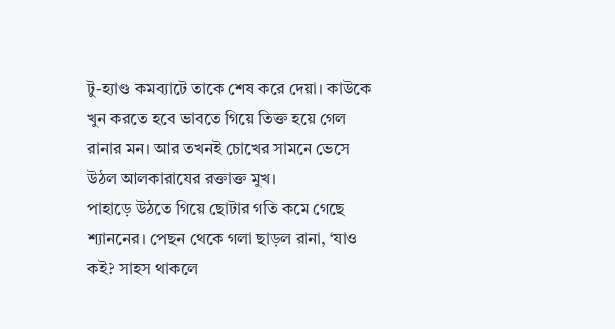টু-হ্যাণ্ড কমব্যাটে তাকে শেষ করে দেয়া। কাউকে খুন করতে হবে ভাবতে গিয়ে তিক্ত হয়ে গেল রানার মন। আর তখনই চোখের সামনে ভেসে উঠল আলকারাযের রক্তাক্ত মুখ।
পাহাড়ে উঠতে গিয়ে ছোটার গতি কমে গেছে শ্যাননের। পেছন থেকে গলা ছাড়ল রানা, ‘যাও কই? সাহস থাকলে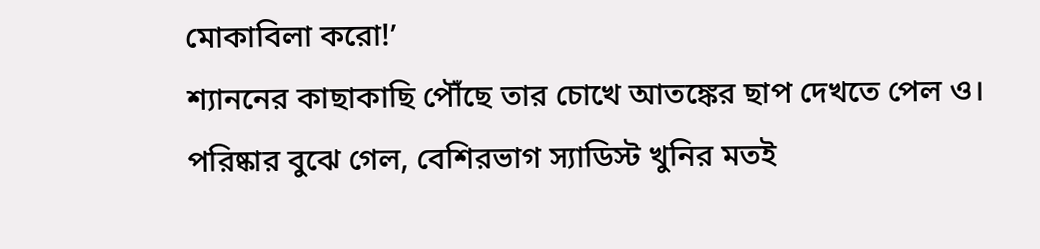মোকাবিলা করো!’
শ্যাননের কাছাকাছি পৌঁছে তার চোখে আতঙ্কের ছাপ দেখতে পেল ও। পরিষ্কার বুঝে গেল, বেশিরভাগ স্যাডিস্ট খুনির মতই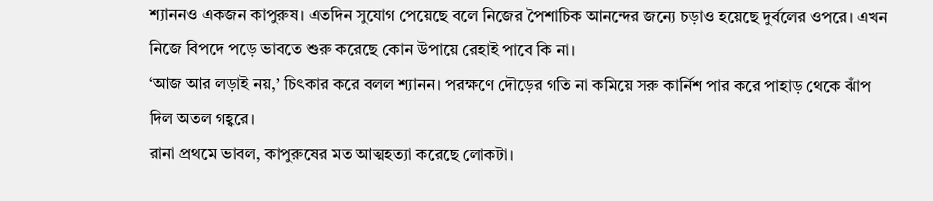শ্যাননও একজন কাপুরুষ। এতদিন সুযোগ পেয়েছে বলে নিজের পৈশাচিক আনন্দের জন্যে চড়াও হয়েছে দুর্বলের ওপরে। এখন নিজে বিপদে পড়ে ভাবতে শুরু করেছে কোন উপায়ে রেহাই পাবে কি না।
‘আজ আর লড়াই নয়,’ চিৎকার করে বলল শ্যানন। পরক্ষণে দৌড়ের গতি না কমিয়ে সরু কার্নিশ পার করে পাহাড় থেকে ঝাঁপ দিল অতল গহ্বরে।
রানা প্রথমে ভাবল, কাপুরুষের মত আত্মহত্যা করেছে লোকটা।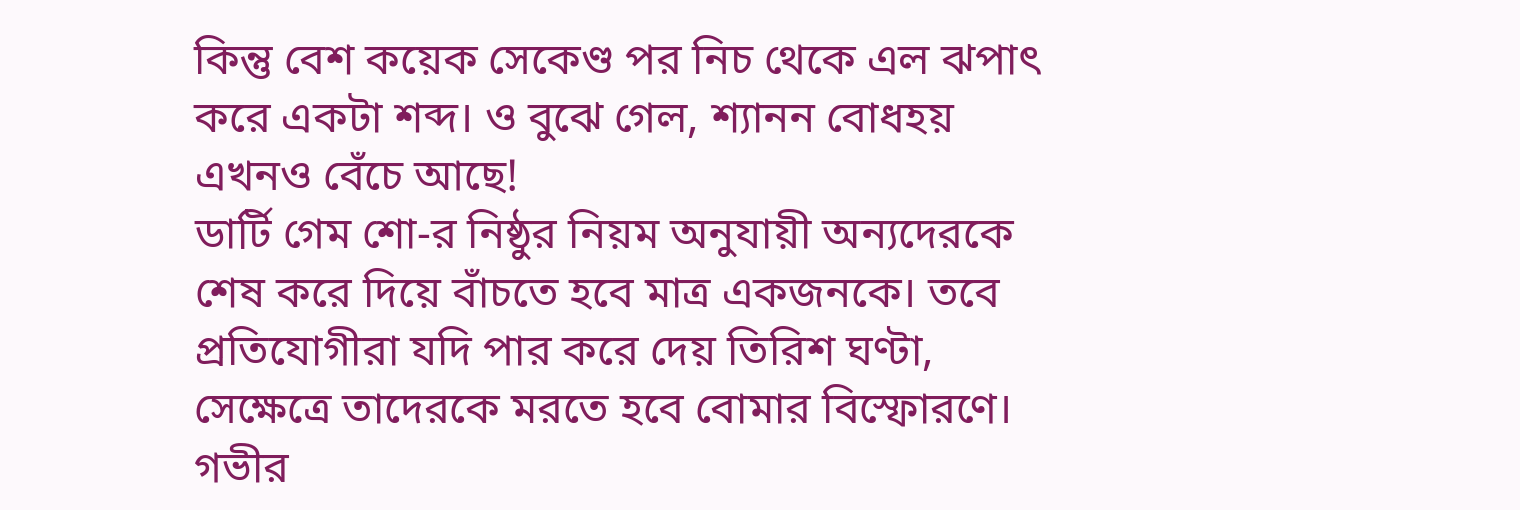কিন্তু বেশ কয়েক সেকেণ্ড পর নিচ থেকে এল ঝপাৎ করে একটা শব্দ। ও বুঝে গেল, শ্যানন বোধহয় এখনও বেঁচে আছে!
ডার্টি গেম শো-র নিষ্ঠুর নিয়ম অনুযায়ী অন্যদেরকে শেষ করে দিয়ে বাঁচতে হবে মাত্র একজনকে। তবে প্রতিযোগীরা যদি পার করে দেয় তিরিশ ঘণ্টা, সেক্ষেত্রে তাদেরকে মরতে হবে বোমার বিস্ফোরণে।
গভীর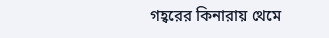গহ্বরের কিনারায় থেমে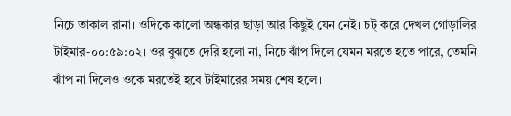নিচে তাকাল রানা। ওদিকে কালো অন্ধকার ছাড়া আর কিছুই যেন নেই। চট্ করে দেখল গোড়ালির টাইমার-০০:৫৯:০২। ওর বুঝতে দেরি হলো না, নিচে ঝাঁপ দিলে যেমন মরতে হতে পারে, তেমনি ঝাঁপ না দিলেও ওকে মরতেই হবে টাইমারের সময় শেষ হলে।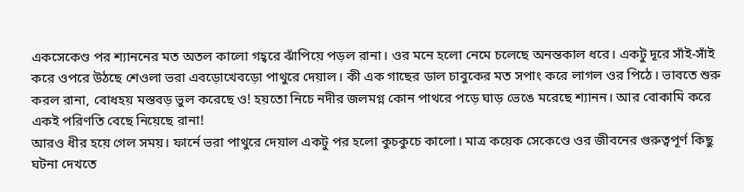একসেকেণ্ড পর শ্যাননের মত অতল কালো গহ্বরে ঝাঁপিয়ে পড়ল রানা। ওর মনে হলো নেমে চলেছে অনন্তকাল ধরে। একটু দূরে সাঁই-সাঁই করে ওপরে উঠছে শেওলা ভরা এবড়োখেবড়ো পাথুরে দেয়াল। কী এক গাছের ডাল চাবুকের মত সপাং করে লাগল ওর পিঠে। ভাবতে শুরু করল রানা, বোধহয় মস্তবড় ভুল করেছে ও! হয়তো নিচে নদীর জলমগ্ন কোন পাথরে পড়ে ঘাড় ভেঙে মরেছে শ্যানন। আর বোকামি করে একই পরিণতি বেছে নিয়েছে রানা!
আরও ধীর হয়ে গেল সময়। ফার্নে ভরা পাথুরে দেয়াল একটু পর হলো কুচকুচে কালো। মাত্র কয়েক সেকেণ্ডে ওর জীবনের গুরুত্বপূর্ণ কিছু ঘটনা দেখতে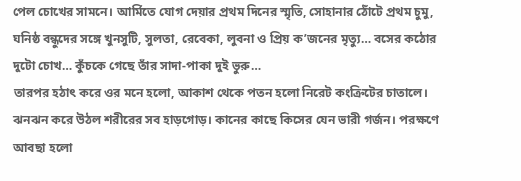পেল চোখের সামনে। আর্মিতে যোগ দেয়ার প্রথম দিনের স্মৃতি, সোহানার ঠোঁটে প্রথম চুমু, ঘনিষ্ঠ বন্ধুদের সঙ্গে খুনসুটি, সুলতা, রেবেকা, লুবনা ও প্রিয় ক’জনের মৃত্যু… বসের কঠোর দুটো চোখ… কুঁচকে গেছে তাঁর সাদা-পাকা দুই ভুরু…
তারপর হঠাৎ করে ওর মনে হলো, আকাশ থেকে পতন হলো নিরেট কংক্রিটের চাতালে। ঝনঝন করে উঠল শরীরের সব হাড়গোড়। কানের কাছে কিসের যেন ভারী গর্জন। পরক্ষণে আবছা হলো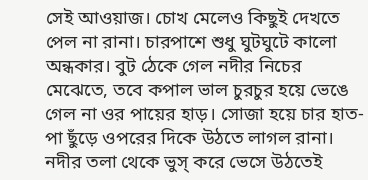সেই আওয়াজ। চোখ মেলেও কিছুই দেখতে পেল না রানা। চারপাশে শুধু ঘুটঘুটে কালো অন্ধকার। বুট ঠেকে গেল নদীর নিচের মেঝেতে, তবে কপাল ভাল চুরচুর হয়ে ভেঙে গেল না ওর পায়ের হাড়। সোজা হয়ে চার হাত-পা ছুঁড়ে ওপরের দিকে উঠতে লাগল রানা।
নদীর তলা থেকে ভুস্ করে ভেসে উঠতেই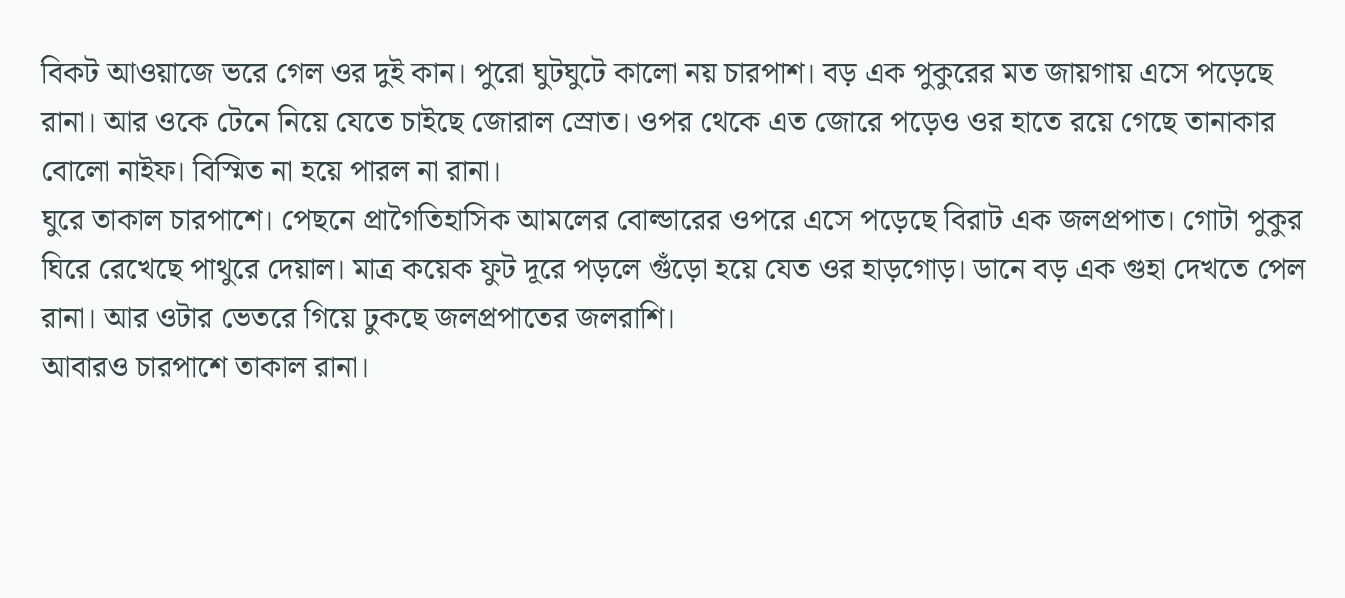বিকট আওয়াজে ভরে গেল ওর দুই কান। পুরো ঘুটঘুটে কালো নয় চারপাশ। বড় এক পুকুরের মত জায়গায় এসে পড়েছে রানা। আর ওকে টেনে নিয়ে যেতে চাইছে জোরাল স্রোত। ওপর থেকে এত জোরে পড়েও ওর হাতে রয়ে গেছে তানাকার বোলো নাইফ। বিস্মিত না হয়ে পারল না রানা।
ঘুরে তাকাল চারপাশে। পেছনে প্রাগৈতিহাসিক আমলের বোল্ডারের ওপরে এসে পড়েছে বিরাট এক জলপ্রপাত। গোটা পুকুর ঘিরে রেখেছে পাথুরে দেয়াল। মাত্র কয়েক ফুট দূরে পড়লে গুঁড়ো হয়ে যেত ওর হাড়গোড়। ডানে বড় এক গুহা দেখতে পেল রানা। আর ওটার ভেতরে গিয়ে ঢুকছে জলপ্রপাতের জলরাশি।
আবারও চারপাশে তাকাল রানা।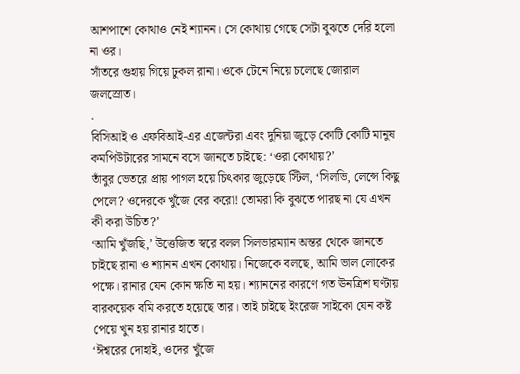আশপাশে কোথাও নেই শ্যানন। সে কোথায় গেছে সেটা বুঝতে দেরি হলো না ওর।
সাঁতরে গুহায় গিয়ে ঢুকল রানা। ওকে টেনে নিয়ে চলেছে জোরাল জলস্রোত।
.
বিসিআই ও এফবিআই-এর এজেন্টরা এবং দুনিয়া জুড়ে কোটি কোটি মানুষ কমপিউটারের সামনে বসে জানতে চাইছে: ‘ওরা কোথায়?’
তাঁবুর ভেতরে প্রায় পাগল হয়ে চিৎকার জুড়েছে স্টিল, ‘সিলভি, লেন্সে কিছু পেলে? ওদেরকে খুঁজে বের করো! তোমরা কি বুঝতে পারছ না যে এখন কী করা উচিত?’
‘আমি খুঁজছি,’ উত্তেজিত স্বরে বলল সিলভারম্যান অন্তর থেকে জানতে চাইছে রানা ও শ্যানন এখন কোথায়। নিজেকে বলছে, আমি ভাল লোকের পক্ষে। রানার যেন কোন ক্ষতি না হয়। শ্যাননের কারণে গত ঊনত্রিশ ঘণ্টায় বারকয়েক বমি করতে হয়েছে তার। তাই চাইছে ইংরেজ সাইকো যেন কষ্ট পেয়ে খুন হয় রানার হাতে।
‘ঈশ্বরের দোহাই, ওদের খুঁজে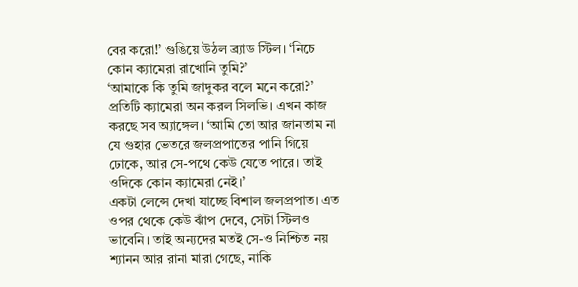বের করো!’ গুঙিয়ে উঠল ব্র্যাড স্টিল। ‘নিচে কোন ক্যামেরা রাখোনি তুমি?’
‘আমাকে কি তুমি জাদুকর বলে মনে করো?’ প্রতিটি ক্যামেরা অন করল সিলভি। এখন কাজ করছে সব অ্যাঙ্গেল। ‘আমি তো আর জানতাম না যে গুহার ভেতরে জলপ্রপাতের পানি গিয়ে ঢোকে, আর সে-পথে কেউ যেতে পারে। তাই ওদিকে কোন ক্যামেরা নেই।’
একটা লেন্সে দেখা যাচ্ছে বিশাল জলপ্রপাত। এত ওপর থেকে কেউ ঝাঁপ দেবে, সেটা স্টিলও ভাবেনি। তাই অন্যদের মতই সে-ও নিশ্চিত নয় শ্যানন আর রানা মারা গেছে, নাকি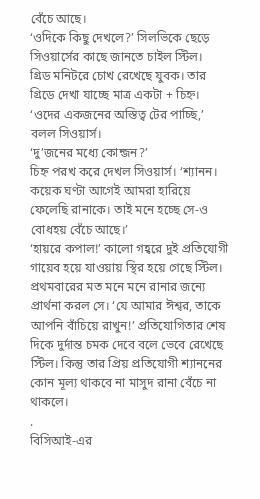বেঁচে আছে।
‘ওদিকে কিছু দেখলে?’ সিলভিকে ছেড়ে সিওয়ার্সের কাছে জানতে চাইল স্টিল।
গ্রিড মনিটরে চোখ রেখেছে যুবক। তার গ্রিডে দেখা যাচ্ছে মাত্র একটা + চিহ্ন।
‘ওদের একজনের অস্তিত্ব টের পাচ্ছি,’ বলল সিওয়ার্স।
‘দু’জনের মধ্যে কোন্জন?’
চিহ্ন পরখ করে দেখল সিওয়ার্স। ‘শ্যানন। কয়েক ঘণ্টা আগেই আমরা হারিয়ে ফেলেছি রানাকে। তাই মনে হচ্ছে সে-ও বোধহয় বেঁচে আছে।’
‘হায়রে কপাল!’ কালো গহ্বরে দুই প্রতিযোগী গায়েব হয়ে যাওয়ায় স্থির হয়ে গেছে স্টিল। প্রথমবারের মত মনে মনে রানার জন্যে প্রার্থনা করল সে। ‘যে আমার ঈশ্বর, তাকে আপনি বাঁচিয়ে রাখুন!’ প্রতিযোগিতার শেষ দিকে দুর্দান্ত চমক দেবে বলে ভেবে রেখেছে স্টিল। কিন্তু তার প্রিয় প্রতিযোগী শ্যাননের কোন মূল্য থাকবে না মাসুদ রানা বেঁচে না থাকলে।
.
বিসিআই-এর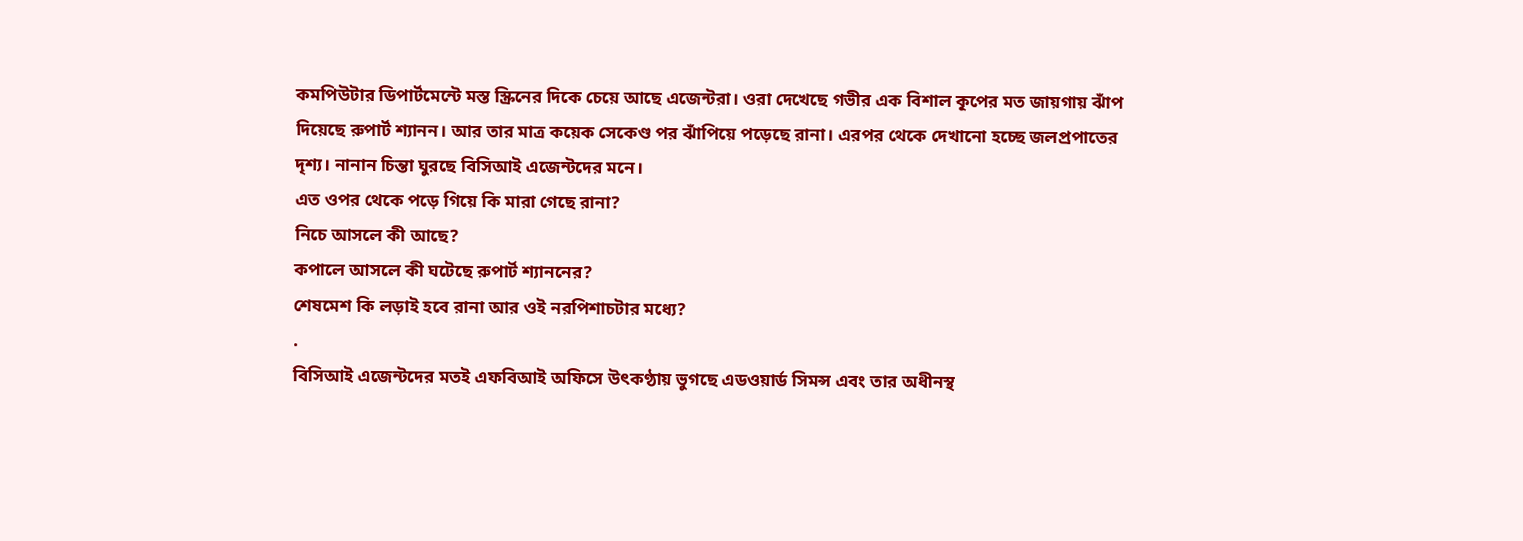কমপিউটার ডিপার্টমেন্টে মস্ত স্ক্রিনের দিকে চেয়ে আছে এজেন্টরা। ওরা দেখেছে গভীর এক বিশাল কূপের মত জায়গায় ঝাঁপ দিয়েছে রুপার্ট শ্যানন। আর তার মাত্র কয়েক সেকেণ্ড পর ঝাঁপিয়ে পড়েছে রানা। এরপর থেকে দেখানো হচ্ছে জলপ্রপাতের দৃশ্য। নানান চিন্তা ঘুরছে বিসিআই এজেন্টদের মনে।
এত ওপর থেকে পড়ে গিয়ে কি মারা গেছে রানা?
নিচে আসলে কী আছে?
কপালে আসলে কী ঘটেছে রুপার্ট শ্যাননের?
শেষমেশ কি লড়াই হবে রানা আর ওই নরপিশাচটার মধ্যে?
.
বিসিআই এজেন্টদের মতই এফবিআই অফিসে উৎকণ্ঠায় ভুগছে এডওয়ার্ড সিমন্স এবং তার অধীনস্থ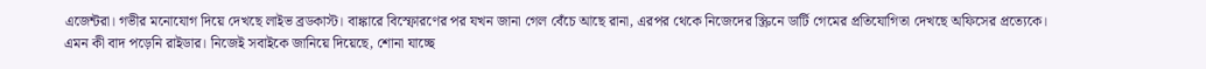এজেন্টরা। গভীর মনোযোগ দিয়ে দেখছে লাইভ ব্রডকাস্ট। বাঙ্কারে বিস্ফোরণের পর যখন জানা গেল বেঁচে আছে রানা, এরপর থেকে নিজেদের স্ক্রিনে ডার্টি গেমের প্রতিযোগিতা দেখছে অফিসের প্রত্যেকে। এমন কী বাদ পড়েনি রাইডার। নিজেই সবাইকে জানিয়ে দিয়েছে, শোনা যাচ্ছে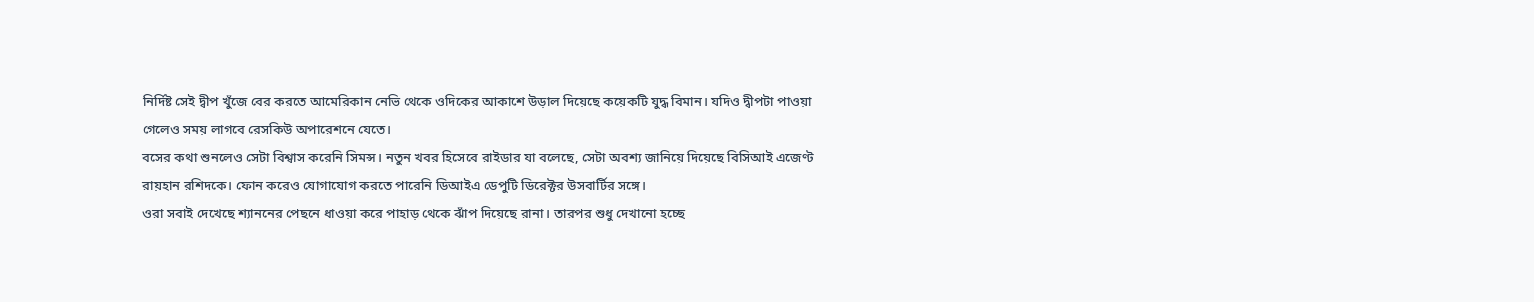নির্দিষ্ট সেই দ্বীপ খুঁজে বের করতে আমেরিকান নেভি থেকে ওদিকের আকাশে উড়াল দিয়েছে কয়েকটি যুদ্ধ বিমান। যদিও দ্বীপটা পাওয়া গেলেও সময় লাগবে রেসকিউ অপারেশনে যেতে।
বসের কথা শুনলেও সেটা বিশ্বাস করেনি সিমন্স। নতুন খবর হিসেবে রাইডার যা বলেছে, সেটা অবশ্য জানিয়ে দিয়েছে বিসিআই এজেণ্ট রায়হান রশিদকে। ফোন করেও যোগাযোগ করতে পারেনি ডিআইএ ডেপুটি ডিরেক্টর উসবার্টির সঙ্গে।
ওরা সবাই দেখেছে শ্যাননের পেছনে ধাওয়া করে পাহাড় থেকে ঝাঁপ দিয়েছে রানা। তারপর শুধু দেখানো হচ্ছে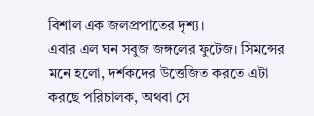বিশাল এক জলপ্রপাতের দৃশ্য।
এবার এল ঘন সবুজ জঙ্গলের ফুটেজ। সিমন্সের মনে হলো, দর্শকদের উত্তেজিত করতে এটা করছে পরিচালক, অথবা সে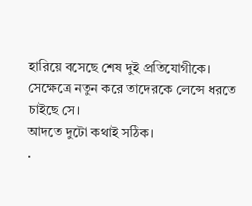হারিয়ে বসেছে শেষ দুই প্রতিযোগীকে। সেক্ষেত্রে নতুন করে তাদেরকে লেন্সে ধরতে চাইছে সে।
আদতে দুটো কথাই সঠিক।
.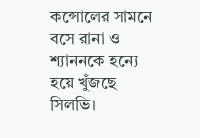কন্সোলের সামনে বসে রানা ও শ্যাননকে হন্যে হয়ে খুঁজছে সিলভি।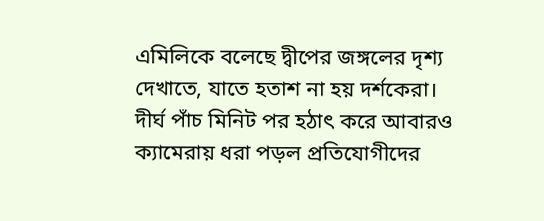এমিলিকে বলেছে দ্বীপের জঙ্গলের দৃশ্য দেখাতে, যাতে হতাশ না হয় দর্শকেরা।
দীর্ঘ পাঁচ মিনিট পর হঠাৎ করে আবারও ক্যামেরায় ধরা পড়ল প্রতিযোগীদের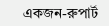একজন-রুপার্ট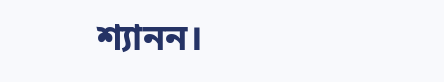শ্যানন।